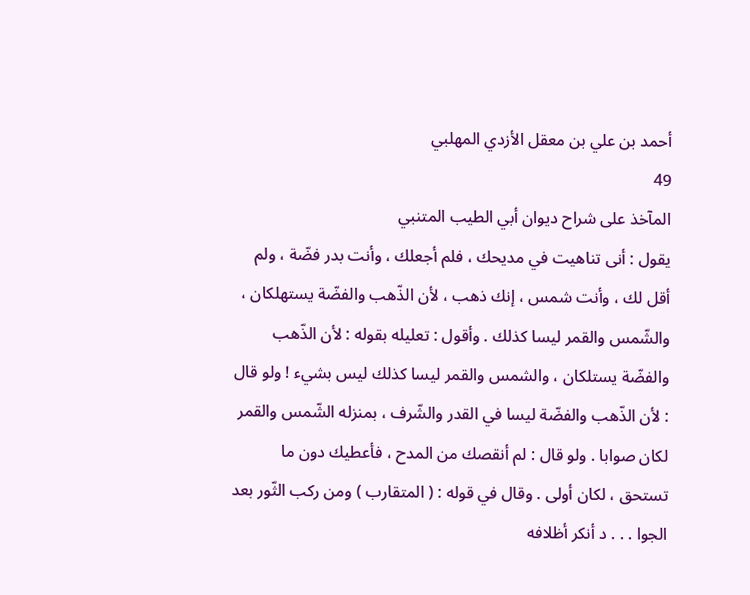أحمد بن علي بن معقل الأزدي المهلبي
49
المآخذ على شراح ديوان أبي الطيب المتنبي
يقول : أنى تناهيت في مديحك ، فلم أجعلك ، وأنت بدر فضّة ، ولم أقل لك ، وأنت شمس ، إنك ذهب ، لأن الذّهب والفضّة يستهلكان ، والشّمس والقمر ليسا كذلك . وأقول : تعليله بقوله : لأن الذّهب والفضّة يستلكان ، والشمس والقمر ليسا كذلك ليس بشيء ! ولو قال : لأن الذّهب والفضّة ليسا في القدر والشّرف ، بمنزله الشّمس والقمر لكان صوابا . ولو قال : لم أنقصك من المدح ، فأعطيك دون ما تستحق ، لكان أولى . وقال في قوله : ( المتقارب ) ومن ركب الثّور بعد الجوا . . . د أنكر أظلافه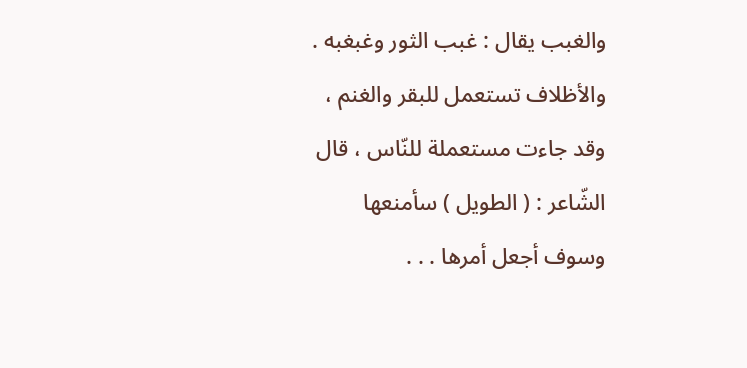والغبب يقال : غبب الثور وغبغبه . والأظلاف تستعمل للبقر والغنم ، وقد جاءت مستعملة للنّاس ، قال الشّاعر : ( الطويل ) سأمنعها وسوف أجعل أمرها . . .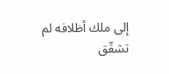إلى ملك أظلافه لم تشقّق